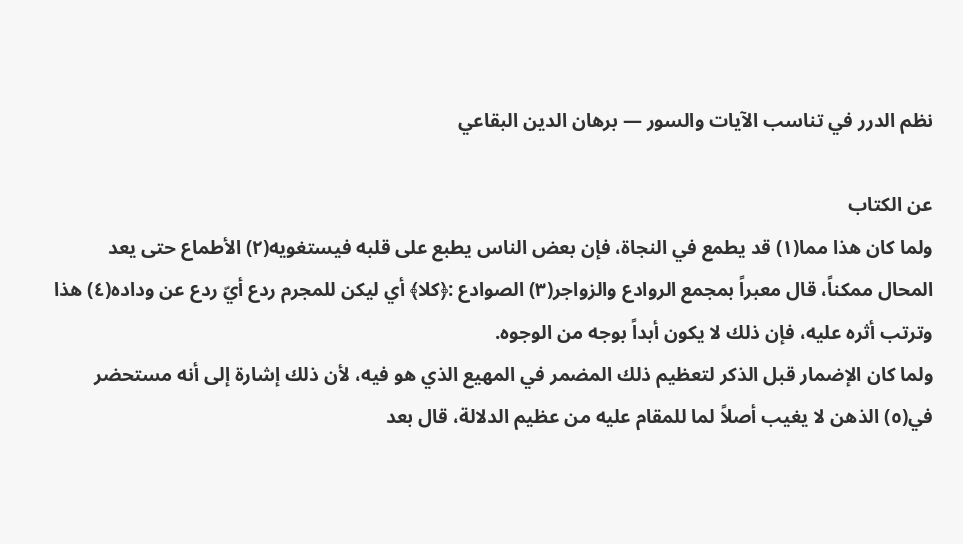نظم الدرر في تناسب الآيات والسور — برهان الدين البقاعي

عن الكتاب
ولما كان هذا مما(١) قد يطمع في النجاة، فإن بعض الناس يطبع على قلبه فيستغويه(٢) الأطماع حتى يعد المحال ممكناً، قال معبراً بمجمع الروادع والزواجر(٣) الصوادع :﴿كلا﴾ أي ليكن للمجرم ردع أيّ ردع عن وداده(٤) هذا وترتب أثره عليه، فإن ذلك لا يكون أبداً بوجه من الوجوه.
ولما كان الإضمار قبل الذكر لتعظيم ذلك المضمر في المهيع الذي هو فيه، لأن ذلك إشارة إلى أنه مستحضر في(٥) الذهن لا يغيب أصلاً لما للمقام عليه من عظيم الدلالة، قال بعد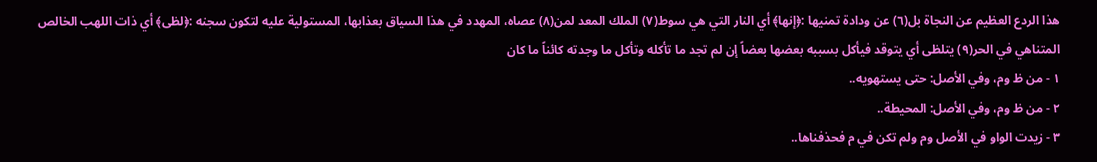هذا الردع العظيم عن النجاة بل(٦) عن ودادة تمنيها :﴿إنها﴾ أي النار التي هي سوط(٧) الملك المعد لمن(٨) عصاه، المهدد في هذا السياق بعذابها، المستولية عليه لتكون سجنه :﴿لظى﴾ أي ذات اللهب الخالص المتناهي في الحر(٩) يتلظى أي يتوقد فيأكل بسببه بعضها بعضاً إن لم تجد ما تأكله وتأكل ما وجدته كائناً ما كان
١ - من ظ وم، وفي الأصل: حتى يستهويه..
٢ - من ظ وم، وفي الأصل: المحيطة..
٣ - زيدت الواو في الأصل وم ولم تكن في م فحذفناها..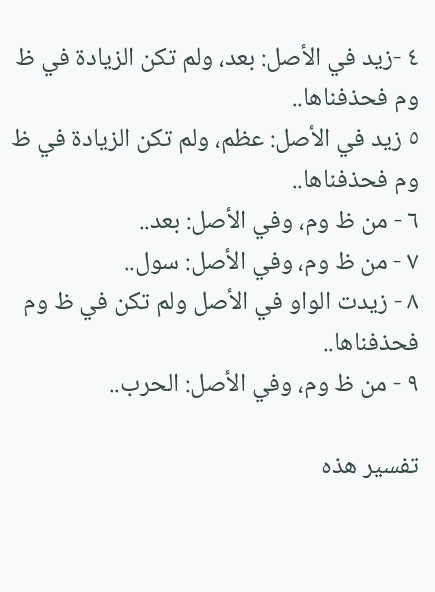٤ -زيد في الأصل: بعد، ولم تكن الزيادة في ظ وم فحذفناها..
٥ زيد في الأصل: عظم، ولم تكن الزيادة في ظ وم فحذفناها..
٦ - من ظ وم، وفي الأصل: بعد..
٧ - من ظ وم، وفي الأصل: سول..
٨ - زيدت الواو في الأصل ولم تكن في ظ وم فحذفناها..
٩ - من ظ وم، وفي الأصل: الحرب..

تفسير هذه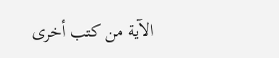الآية من كتب أخرى